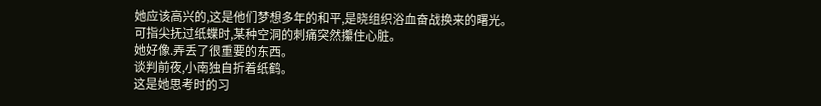她应该高兴的,这是他们梦想多年的和平,是晓组织浴血奋战换来的曙光。
可指尖抚过纸蝶时,某种空洞的刺痛突然攥住心脏。
她好像.弄丢了很重要的东西。
谈判前夜,小南独自折着纸鹤。
这是她思考时的习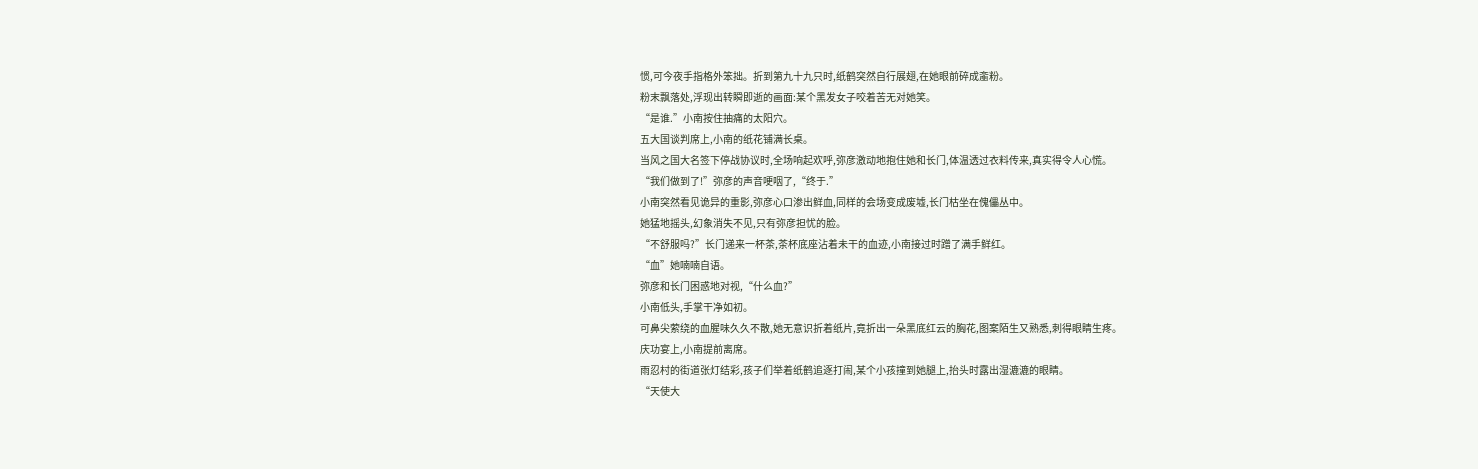惯,可今夜手指格外笨拙。折到第九十九只时,纸鹤突然自行展翅,在她眼前碎成齑粉。
粉末飘落处,浮现出转瞬即逝的画面:某个黑发女子咬着苦无对她笑。
“是谁.”小南按住抽痛的太阳穴。
五大国谈判席上,小南的纸花铺满长桌。
当风之国大名签下停战协议时,全场响起欢呼,弥彦激动地抱住她和长门,体温透过衣料传来,真实得令人心慌。
“我们做到了!”弥彦的声音哽咽了,“终于.”
小南突然看见诡异的重影,弥彦心口渗出鲜血,同样的会场变成废墟,长门枯坐在傀儡丛中。
她猛地摇头,幻象消失不见,只有弥彦担忧的脸。
“不舒服吗?”长门递来一杯茶,茶杯底座沾着未干的血迹,小南接过时蹭了满手鲜红。
“血”她喃喃自语。
弥彦和长门困惑地对视,“什么血?”
小南低头,手掌干净如初。
可鼻尖萦绕的血腥味久久不散,她无意识折着纸片,竟折出一朵黑底红云的胸花,图案陌生又熟悉,刺得眼睛生疼。
庆功宴上,小南提前离席。
雨忍村的街道张灯结彩,孩子们举着纸鹤追逐打闹,某个小孩撞到她腿上,抬头时露出湿漉漉的眼睛。
“天使大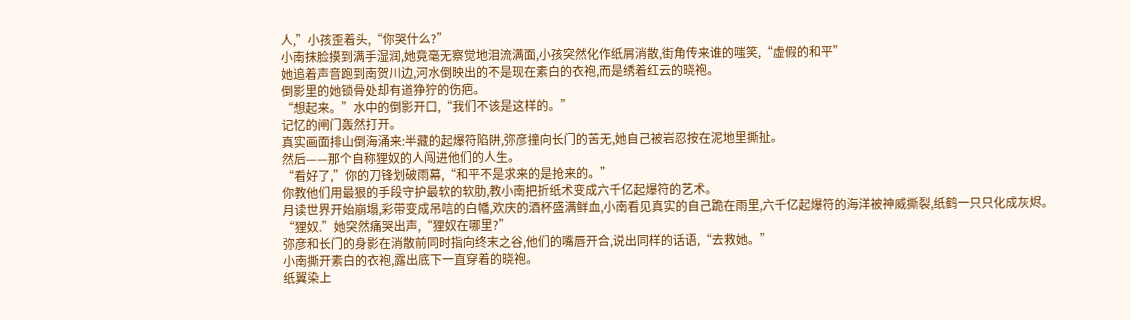人,”小孩歪着头,“你哭什么?”
小南抹脸摸到满手湿润,她竟毫无察觉地泪流满面,小孩突然化作纸屑消散,街角传来谁的嗤笑,“虚假的和平”
她追着声音跑到南贺川边,河水倒映出的不是现在素白的衣袍,而是绣着红云的晓袍。
倒影里的她锁骨处却有道狰狞的伤疤。
“想起来。”水中的倒影开口,“我们不该是这样的。”
记忆的闸门轰然打开。
真实画面排山倒海涌来:半藏的起爆符陷阱,弥彦撞向长门的苦无,她自己被岩忍按在泥地里撕扯。
然后——那个自称狸奴的人闯进他们的人生。
“看好了,”你的刀锋划破雨幕,“和平不是求来的是抢来的。”
你教他们用最狠的手段守护最软的软肋,教小南把折纸术变成六千亿起爆符的艺术。
月读世界开始崩塌,彩带变成吊唁的白幡,欢庆的酒杯盛满鲜血,小南看见真实的自己跪在雨里,六千亿起爆符的海洋被神威撕裂,纸鹤一只只化成灰烬。
“狸奴.”她突然痛哭出声,“狸奴在哪里?”
弥彦和长门的身影在消散前同时指向终末之谷,他们的嘴唇开合,说出同样的话语,“去救她。”
小南撕开素白的衣袍,露出底下一直穿着的晓袍。
纸翼染上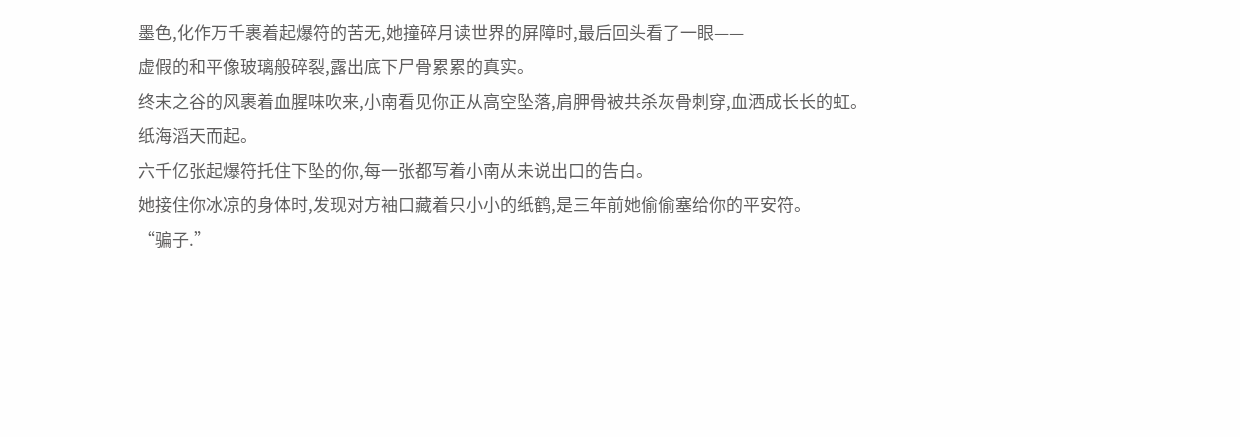墨色,化作万千裹着起爆符的苦无,她撞碎月读世界的屏障时,最后回头看了一眼——
虚假的和平像玻璃般碎裂,露出底下尸骨累累的真实。
终末之谷的风裹着血腥味吹来,小南看见你正从高空坠落,肩胛骨被共杀灰骨刺穿,血洒成长长的虹。
纸海滔天而起。
六千亿张起爆符托住下坠的你,每一张都写着小南从未说出口的告白。
她接住你冰凉的身体时,发现对方袖口藏着只小小的纸鹤,是三年前她偷偷塞给你的平安符。
“骗子.”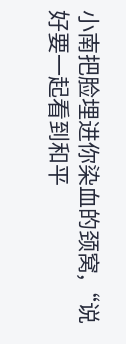小南把脸埋进你染血的颈窝,“说好要一起看到和平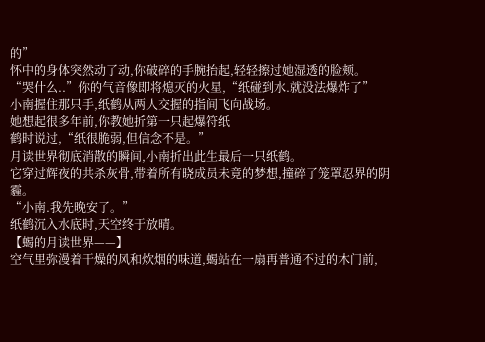的”
怀中的身体突然动了动,你破碎的手腕抬起,轻轻擦过她湿透的脸颊。
“哭什么..”你的气音像即将熄灭的火星,“纸碰到水.就没法爆炸了”
小南握住那只手,纸鹤从两人交握的指间飞向战场。
她想起很多年前,你教她折第一只起爆符纸
鹤时说过,“纸很脆弱,但信念不是。”
月读世界彻底消散的瞬间,小南折出此生最后一只纸鹤。
它穿过辉夜的共杀灰骨,带着所有晓成员未竟的梦想,撞碎了笼罩忍界的阴霾。
“小南.我先晚安了。”
纸鹤沉入水底时,天空终于放晴。
【蝎的月读世界——】
空气里弥漫着干燥的风和炊烟的味道,蝎站在一扇再普通不过的木门前,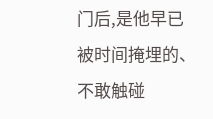门后,是他早已被时间掩埋的、不敢触碰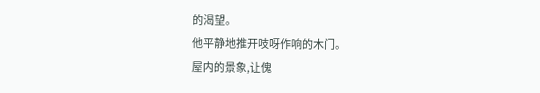的渴望。
他平静地推开吱呀作响的木门。
屋内的景象,让傀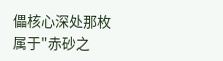儡核心深处那枚属于"赤砂之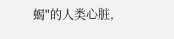蝎"的人类心脏,